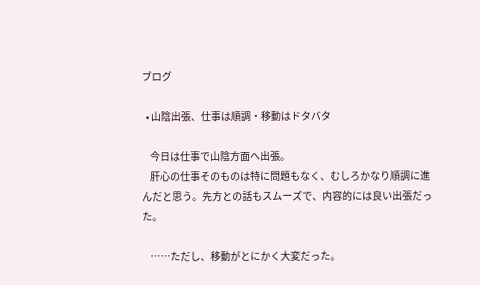ブログ

  • 山陰出張、仕事は順調・移動はドタバタ

    今日は仕事で山陰方面へ出張。
    肝心の仕事そのものは特に問題もなく、むしろかなり順調に進んだと思う。先方との話もスムーズで、内容的には良い出張だった。

    ……ただし、移動がとにかく大変だった。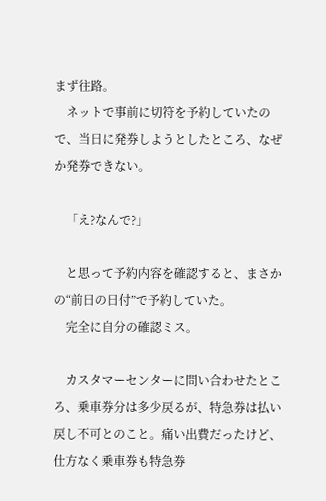まず往路。
    ネットで事前に切符を予約していたので、当日に発券しようとしたところ、なぜか発券できない。

    「え?なんで?」

    と思って予約内容を確認すると、まさかの“前日の日付”で予約していた。
    完全に自分の確認ミス。

    カスタマーセンターに問い合わせたところ、乗車券分は多少戻るが、特急券は払い戻し不可とのこと。痛い出費だったけど、仕方なく乗車券も特急券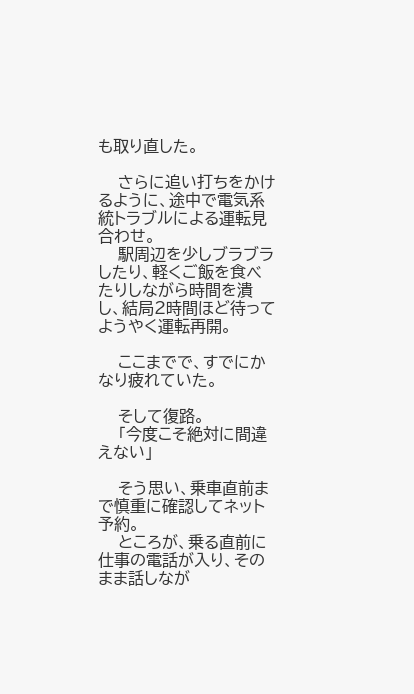も取り直した。

    さらに追い打ちをかけるように、途中で電気系統トラブルによる運転見合わせ。
    駅周辺を少しブラブラしたり、軽くご飯を食べたりしながら時間を潰し、結局2時間ほど待ってようやく運転再開。

    ここまでで、すでにかなり疲れていた。

    そして復路。
    「今度こそ絶対に間違えない」

    そう思い、乗車直前まで慎重に確認してネット予約。
    ところが、乗る直前に仕事の電話が入り、そのまま話しなが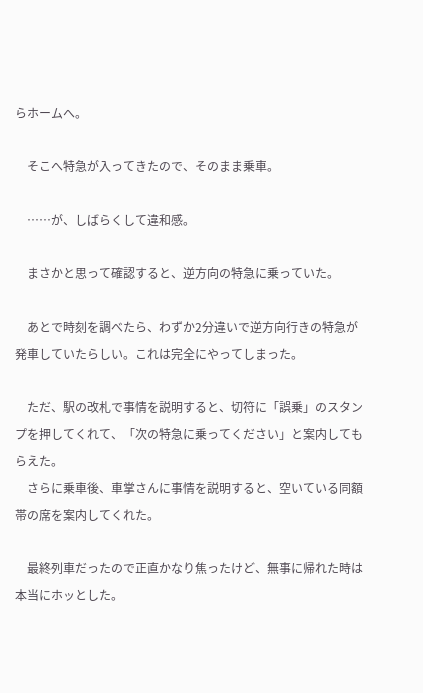らホームへ。

    そこへ特急が入ってきたので、そのまま乗車。

    ……が、しばらくして違和感。

    まさかと思って確認すると、逆方向の特急に乗っていた。

    あとで時刻を調べたら、わずか2分違いで逆方向行きの特急が発車していたらしい。これは完全にやってしまった。

    ただ、駅の改札で事情を説明すると、切符に「誤乗」のスタンプを押してくれて、「次の特急に乗ってください」と案内してもらえた。
    さらに乗車後、車掌さんに事情を説明すると、空いている同額帯の席を案内してくれた。

    最終列車だったので正直かなり焦ったけど、無事に帰れた時は本当にホッとした。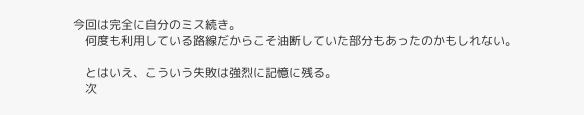今回は完全に自分のミス続き。
    何度も利用している路線だからこそ油断していた部分もあったのかもしれない。

    とはいえ、こういう失敗は強烈に記憶に残る。
    次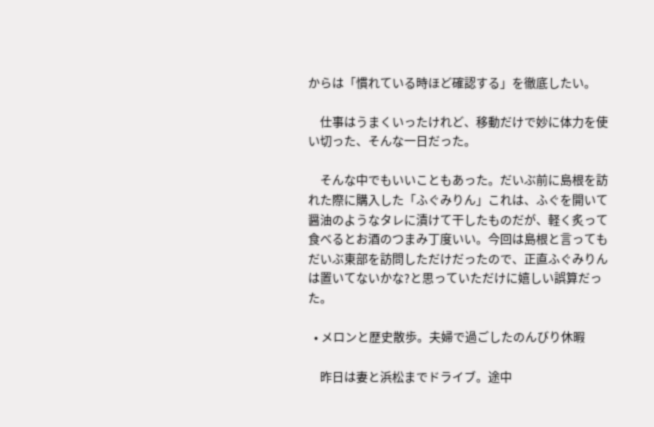からは「慣れている時ほど確認する」を徹底したい。

    仕事はうまくいったけれど、移動だけで妙に体力を使い切った、そんな一日だった。

    そんな中でもいいこともあった。だいぶ前に島根を訪れた際に購入した「ふぐみりん」これは、ふぐを開いて醤油のようなタレに漬けて干したものだが、軽く炙って食べるとお酒のつまみ丁度いい。今回は島根と言ってもだいぶ東部を訪問しただけだったので、正直ふぐみりんは置いてないかな?と思っていただけに嬉しい誤算だった。

  • メロンと歴史散歩。夫婦で過ごしたのんびり休暇

    昨日は妻と浜松までドライブ。途中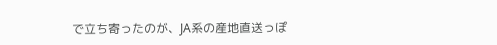で立ち寄ったのが、JA系の産地直送っぽ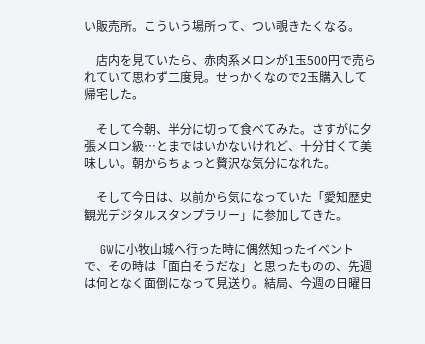い販売所。こういう場所って、つい覗きたくなる。

    店内を見ていたら、赤肉系メロンが1玉500円で売られていて思わず二度見。せっかくなので2玉購入して帰宅した。

    そして今朝、半分に切って食べてみた。さすがに夕張メロン級…とまではいかないけれど、十分甘くて美味しい。朝からちょっと贅沢な気分になれた。

    そして今日は、以前から気になっていた「愛知歴史観光デジタルスタンプラリー」に参加してきた。

    GWに小牧山城へ行った時に偶然知ったイベントで、その時は「面白そうだな」と思ったものの、先週は何となく面倒になって見送り。結局、今週の日曜日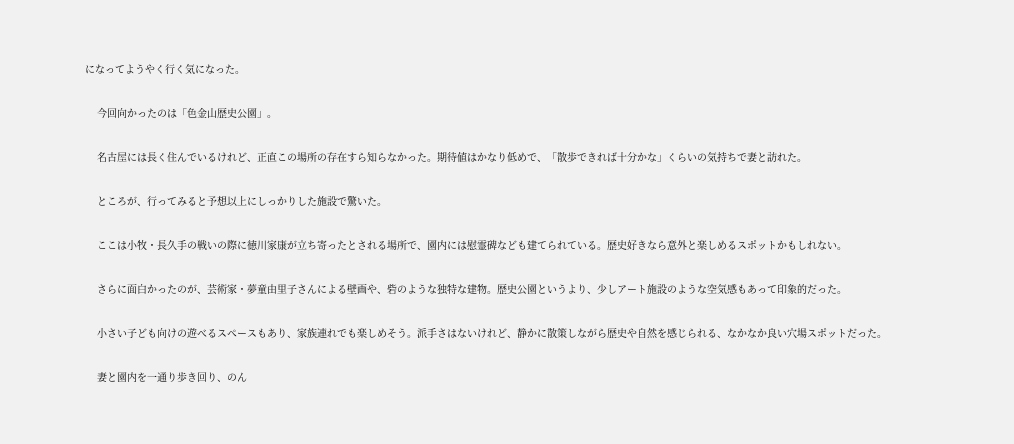になってようやく行く気になった。

    今回向かったのは「色金山歴史公園」。

    名古屋には長く住んでいるけれど、正直この場所の存在すら知らなかった。期待値はかなり低めで、「散歩できれば十分かな」くらいの気持ちで妻と訪れた。

    ところが、行ってみると予想以上にしっかりした施設で驚いた。

    ここは小牧・長久手の戦いの際に徳川家康が立ち寄ったとされる場所で、園内には慰霊碑なども建てられている。歴史好きなら意外と楽しめるスポットかもしれない。

    さらに面白かったのが、芸術家・夢童由里子さんによる壁画や、砦のような独特な建物。歴史公園というより、少しアート施設のような空気感もあって印象的だった。

    小さい子ども向けの遊べるスペースもあり、家族連れでも楽しめそう。派手さはないけれど、静かに散策しながら歴史や自然を感じられる、なかなか良い穴場スポットだった。

    妻と園内を一通り歩き回り、のん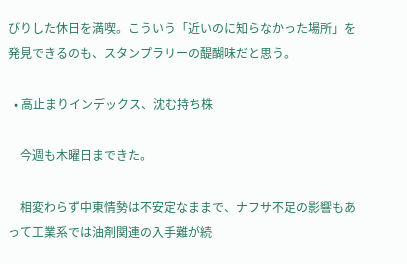びりした休日を満喫。こういう「近いのに知らなかった場所」を発見できるのも、スタンプラリーの醍醐味だと思う。

  • 高止まりインデックス、沈む持ち株

    今週も木曜日まできた。

    相変わらず中東情勢は不安定なままで、ナフサ不足の影響もあって工業系では油剤関連の入手難が続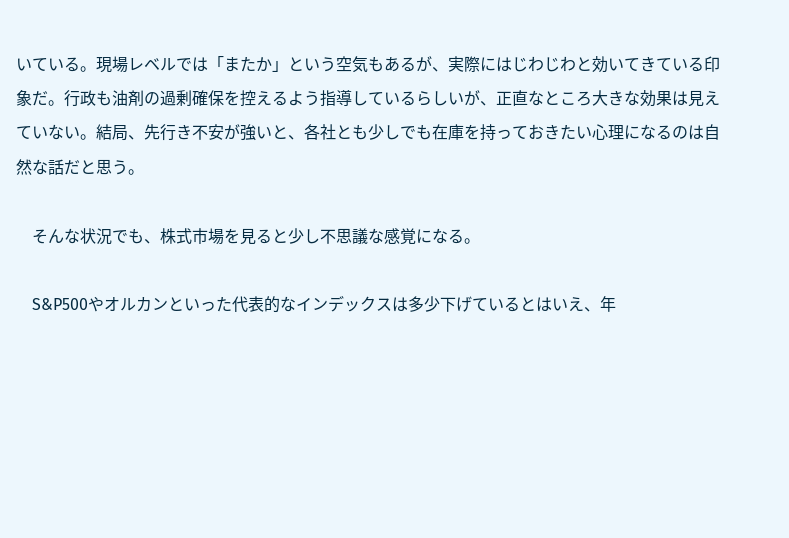いている。現場レベルでは「またか」という空気もあるが、実際にはじわじわと効いてきている印象だ。行政も油剤の過剰確保を控えるよう指導しているらしいが、正直なところ大きな効果は見えていない。結局、先行き不安が強いと、各社とも少しでも在庫を持っておきたい心理になるのは自然な話だと思う。

    そんな状況でも、株式市場を見ると少し不思議な感覚になる。

    S&P500やオルカンといった代表的なインデックスは多少下げているとはいえ、年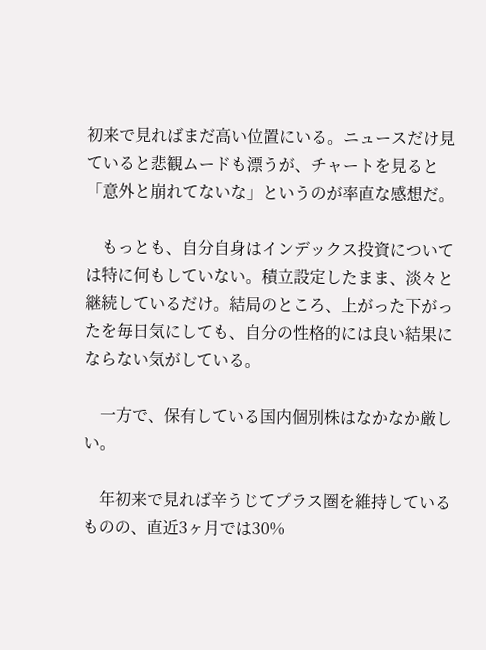初来で見ればまだ高い位置にいる。ニュースだけ見ていると悲観ムードも漂うが、チャートを見ると「意外と崩れてないな」というのが率直な感想だ。

    もっとも、自分自身はインデックス投資については特に何もしていない。積立設定したまま、淡々と継続しているだけ。結局のところ、上がった下がったを毎日気にしても、自分の性格的には良い結果にならない気がしている。

    一方で、保有している国内個別株はなかなか厳しい。

    年初来で見れば辛うじてプラス圏を維持しているものの、直近3ヶ月では30%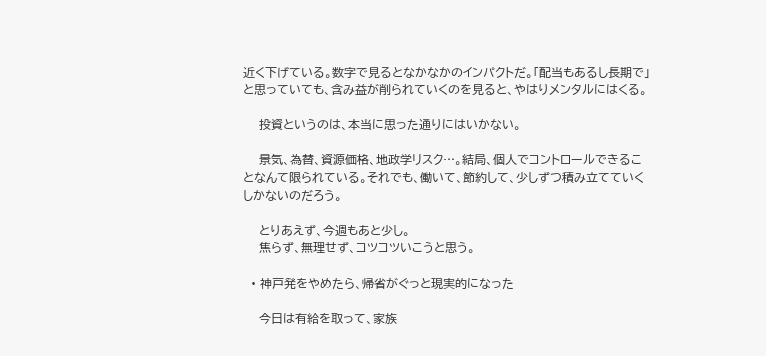近く下げている。数字で見るとなかなかのインパクトだ。「配当もあるし長期で」と思っていても、含み益が削られていくのを見ると、やはりメンタルにはくる。

    投資というのは、本当に思った通りにはいかない。

    景気、為替、資源価格、地政学リスク…。結局、個人でコントロールできることなんて限られている。それでも、働いて、節約して、少しずつ積み立てていくしかないのだろう。

    とりあえず、今週もあと少し。
    焦らず、無理せず、コツコツいこうと思う。

  • 神戸発をやめたら、帰省がぐっと現実的になった

    今日は有給を取って、家族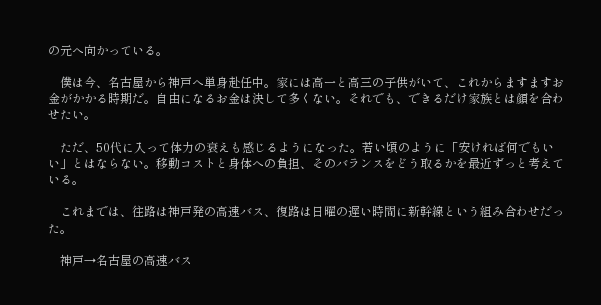の元へ向かっている。

    僕は今、名古屋から神戸へ単身赴任中。家には高一と高三の子供がいて、これからますますお金がかかる時期だ。自由になるお金は決して多くない。それでも、できるだけ家族とは顔を合わせたい。

    ただ、50代に入って体力の衰えも感じるようになった。若い頃のように「安ければ何でもいい」とはならない。移動コストと身体への負担、そのバランスをどう取るかを最近ずっと考えている。

    これまでは、往路は神戸発の高速バス、復路は日曜の遅い時間に新幹線という組み合わせだった。

    神戸→名古屋の高速バス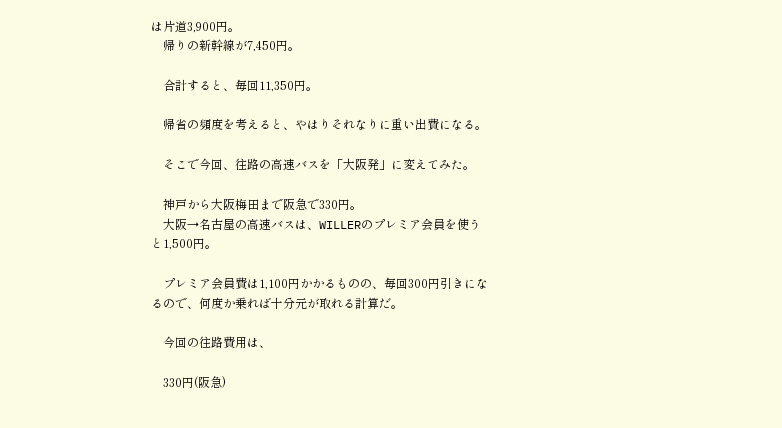は片道3,900円。
    帰りの新幹線が7,450円。

    合計すると、毎回11,350円。

    帰省の頻度を考えると、やはりそれなりに重い出費になる。

    そこで今回、往路の高速バスを「大阪発」に変えてみた。

    神戸から大阪梅田まで阪急で330円。
    大阪→名古屋の高速バスは、WILLERのプレミア会員を使うと1,500円。

    プレミア会員費は1,100円かかるものの、毎回300円引きになるので、何度か乗れば十分元が取れる計算だ。

    今回の往路費用は、

    330円(阪急)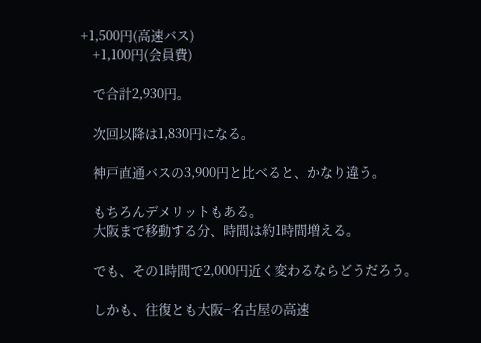+1,500円(高速バス)
    +1,100円(会員費)

    で合計2,930円。

    次回以降は1,830円になる。

    神戸直通バスの3,900円と比べると、かなり違う。

    もちろんデメリットもある。
    大阪まで移動する分、時間は約1時間増える。

    でも、その1時間で2,000円近く変わるならどうだろう。

    しかも、往復とも大阪−名古屋の高速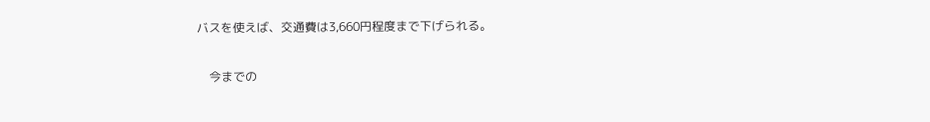バスを使えば、交通費は3,660円程度まで下げられる。

    今までの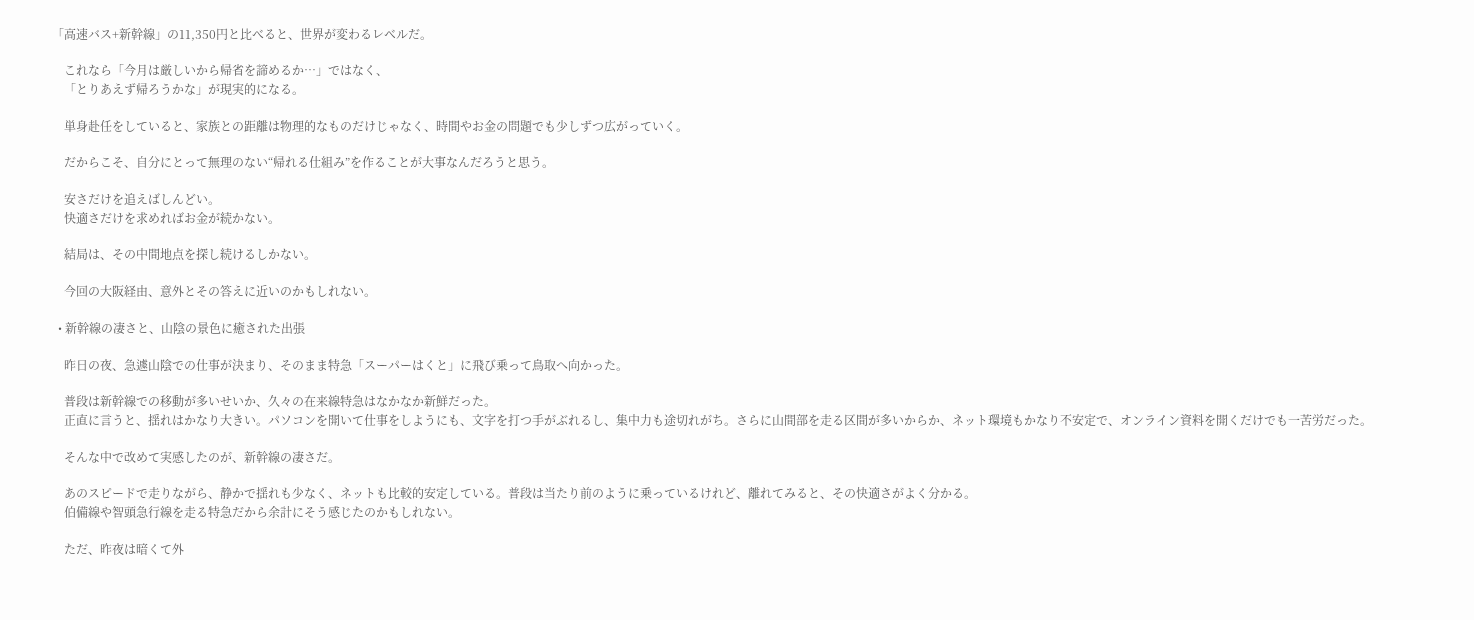「高速バス+新幹線」の11,350円と比べると、世界が変わるレベルだ。

    これなら「今月は厳しいから帰省を諦めるか…」ではなく、
    「とりあえず帰ろうかな」が現実的になる。

    単身赴任をしていると、家族との距離は物理的なものだけじゃなく、時間やお金の問題でも少しずつ広がっていく。

    だからこそ、自分にとって無理のない“帰れる仕組み”を作ることが大事なんだろうと思う。

    安さだけを追えばしんどい。
    快適さだけを求めればお金が続かない。

    結局は、その中間地点を探し続けるしかない。

    今回の大阪経由、意外とその答えに近いのかもしれない。

  • 新幹線の凄さと、山陰の景色に癒された出張

    昨日の夜、急遽山陰での仕事が決まり、そのまま特急「スーパーはくと」に飛び乗って鳥取へ向かった。

    普段は新幹線での移動が多いせいか、久々の在来線特急はなかなか新鮮だった。
    正直に言うと、揺れはかなり大きい。パソコンを開いて仕事をしようにも、文字を打つ手がぶれるし、集中力も途切れがち。さらに山間部を走る区間が多いからか、ネット環境もかなり不安定で、オンライン資料を開くだけでも一苦労だった。

    そんな中で改めて実感したのが、新幹線の凄さだ。

    あのスピードで走りながら、静かで揺れも少なく、ネットも比較的安定している。普段は当たり前のように乗っているけれど、離れてみると、その快適さがよく分かる。
    伯備線や智頭急行線を走る特急だから余計にそう感じたのかもしれない。

    ただ、昨夜は暗くて外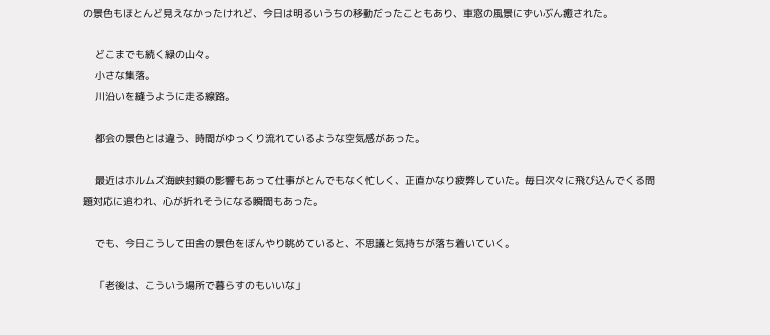の景色もほとんど見えなかったけれど、今日は明るいうちの移動だったこともあり、車窓の風景にずいぶん癒された。

    どこまでも続く緑の山々。
    小さな集落。
    川沿いを縫うように走る線路。

    都会の景色とは違う、時間がゆっくり流れているような空気感があった。

    最近はホルムズ海峡封鎖の影響もあって仕事がとんでもなく忙しく、正直かなり疲弊していた。毎日次々に飛び込んでくる問題対応に追われ、心が折れそうになる瞬間もあった。

    でも、今日こうして田舎の景色をぼんやり眺めていると、不思議と気持ちが落ち着いていく。

    「老後は、こういう場所で暮らすのもいいな」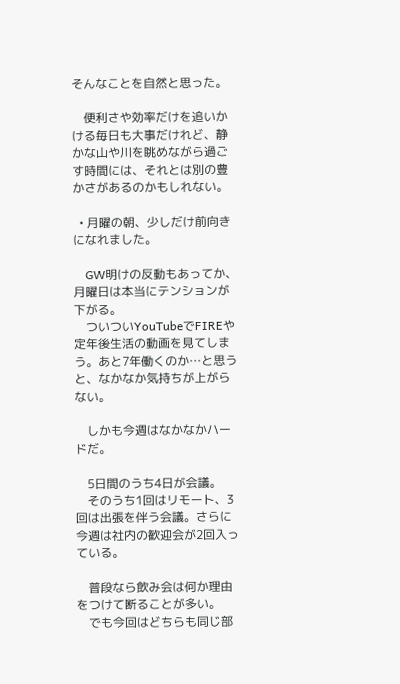そんなことを自然と思った。

    便利さや効率だけを追いかける毎日も大事だけれど、静かな山や川を眺めながら過ごす時間には、それとは別の豊かさがあるのかもしれない。

  • 月曜の朝、少しだけ前向きになれました。

    GW明けの反動もあってか、月曜日は本当にテンションが下がる。
    ついついYouTubeでFIREや定年後生活の動画を見てしまう。あと7年働くのか…と思うと、なかなか気持ちが上がらない。

    しかも今週はなかなかハードだ。

    5日間のうち4日が会議。
    そのうち1回はリモート、3回は出張を伴う会議。さらに今週は社内の歓迎会が2回入っている。

    普段なら飲み会は何か理由をつけて断ることが多い。
    でも今回はどちらも同じ部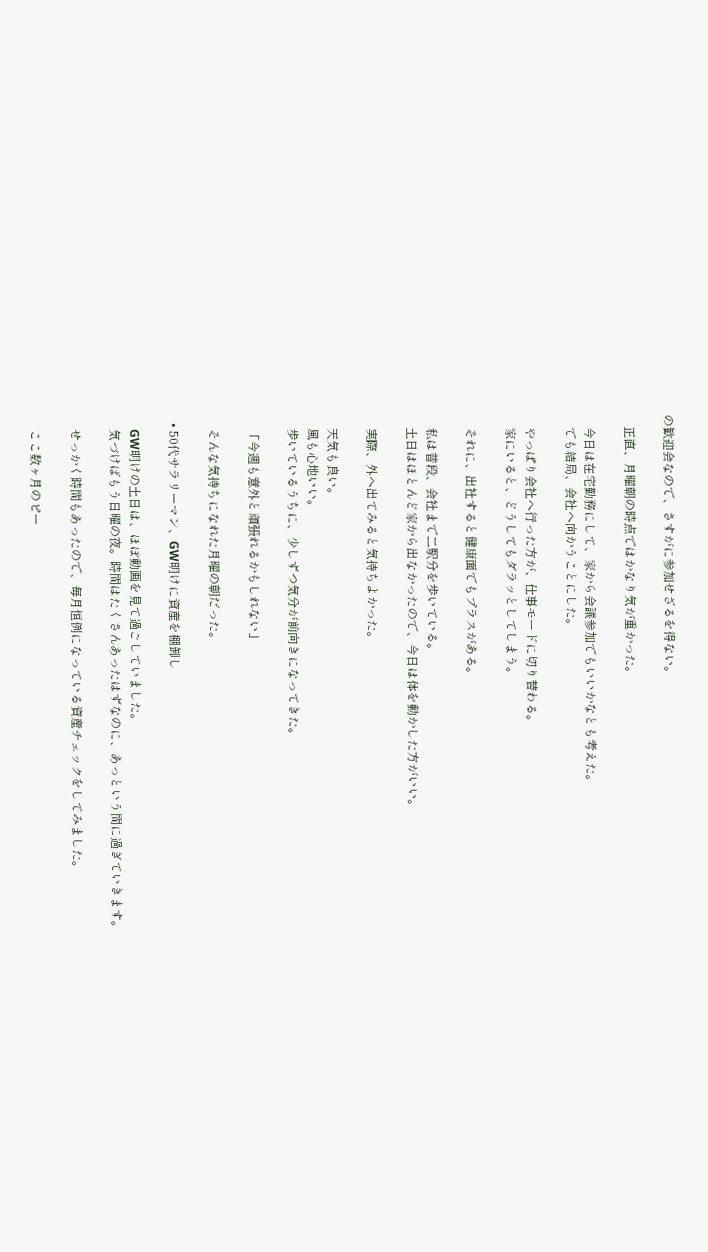の歓迎会なので、さすがに参加せざるを得ない。

    正直、月曜朝の時点ではかなり気が重かった。

    今日は在宅勤務にして、家から会議参加でもいいかなとも考えた。
    でも結局、会社へ向かうことにした。

    やっぱり会社へ行った方が、仕事モードに切り替わる。
    家にいると、どうしてもダラッとしてしまう。

    それに、出社すると健康面でもプラスがある。

    私は普段、会社まで二駅分を歩いている。
    土日はほとんど家から出なかったので、今日は体を動かした方がいい。

    実際、外へ出てみると気持ちよかった。

    天気も良い。
    風も心地いい。
    歩いているうちに、少しずつ気分が前向きになってきた。

    「今週も意外と頑張れるかもしれない」

    そんな気持ちになれた月曜の朝だった。

  • 50代サラリーマン、GW明けに資産を棚卸し

    GW明けの土日は、ほぼ動画を見て過ごしていました。
    気づけばもう日曜の夜。時間はたくさんあったはずなのに、あっという間に過ぎていきます。

    せっかく時間もあったので、毎月恒例になっている資産チェックをしてみました。

    ここ数ヶ月のピー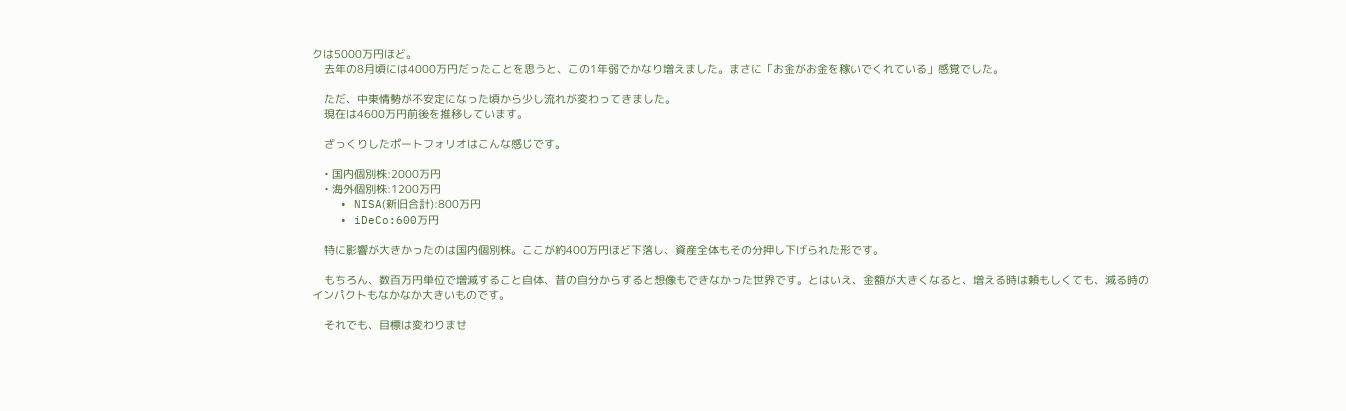クは5000万円ほど。
    去年の8月頃には4000万円だったことを思うと、この1年弱でかなり増えました。まさに「お金がお金を稼いでくれている」感覚でした。

    ただ、中東情勢が不安定になった頃から少し流れが変わってきました。
    現在は4600万円前後を推移しています。

    ざっくりしたポートフォリオはこんな感じです。

    • 国内個別株:2000万円
    • 海外個別株:1200万円
    • NISA(新旧合計):800万円
    • iDeCo:600万円

    特に影響が大きかったのは国内個別株。ここが約400万円ほど下落し、資産全体もその分押し下げられた形です。

    もちろん、数百万円単位で増減すること自体、昔の自分からすると想像もできなかった世界です。とはいえ、金額が大きくなると、増える時は頼もしくても、減る時のインパクトもなかなか大きいものです。

    それでも、目標は変わりませ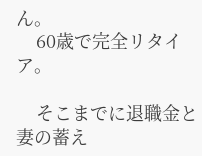ん。
    60歳で完全リタイア。

    そこまでに退職金と妻の蓄え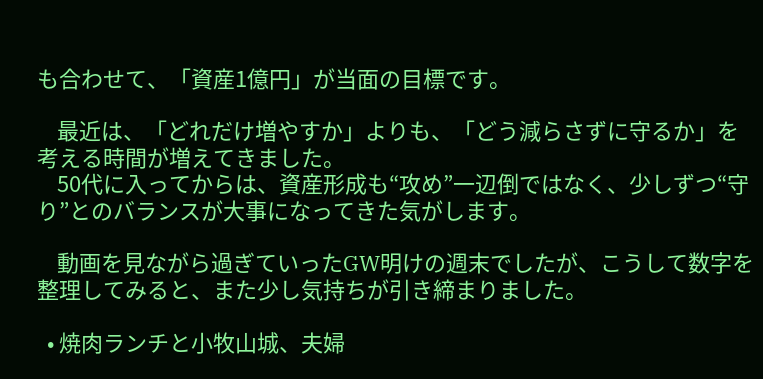も合わせて、「資産1億円」が当面の目標です。

    最近は、「どれだけ増やすか」よりも、「どう減らさずに守るか」を考える時間が増えてきました。
    50代に入ってからは、資産形成も“攻め”一辺倒ではなく、少しずつ“守り”とのバランスが大事になってきた気がします。

    動画を見ながら過ぎていったGW明けの週末でしたが、こうして数字を整理してみると、また少し気持ちが引き締まりました。

  • 焼肉ランチと小牧山城、夫婦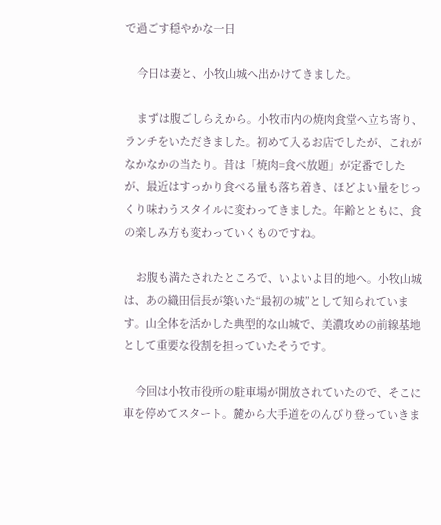で過ごす穏やかな一日

    今日は妻と、小牧山城へ出かけてきました。

    まずは腹ごしらえから。小牧市内の焼肉食堂へ立ち寄り、ランチをいただきました。初めて入るお店でしたが、これがなかなかの当たり。昔は「焼肉=食べ放題」が定番でしたが、最近はすっかり食べる量も落ち着き、ほどよい量をじっくり味わうスタイルに変わってきました。年齢とともに、食の楽しみ方も変わっていくものですね。

    お腹も満たされたところで、いよいよ目的地へ。小牧山城は、あの織田信長が築いた“最初の城”として知られています。山全体を活かした典型的な山城で、美濃攻めの前線基地として重要な役割を担っていたそうです。

    今回は小牧市役所の駐車場が開放されていたので、そこに車を停めてスタート。麓から大手道をのんびり登っていきま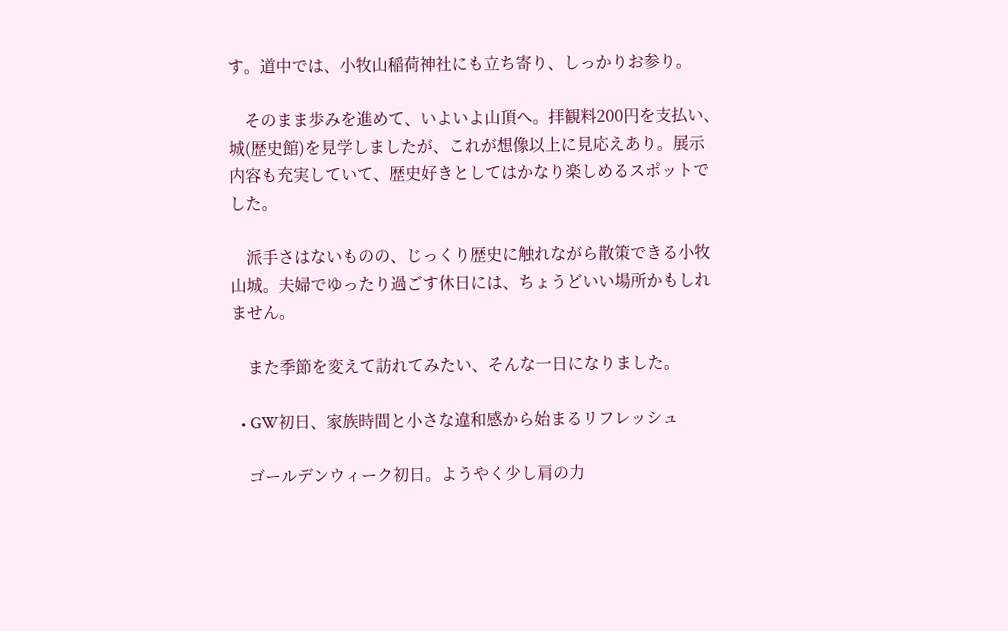す。道中では、小牧山稲荷神社にも立ち寄り、しっかりお参り。

    そのまま歩みを進めて、いよいよ山頂へ。拝観料200円を支払い、城(歴史館)を見学しましたが、これが想像以上に見応えあり。展示内容も充実していて、歴史好きとしてはかなり楽しめるスポットでした。

    派手さはないものの、じっくり歴史に触れながら散策できる小牧山城。夫婦でゆったり過ごす休日には、ちょうどいい場所かもしれません。

    また季節を変えて訪れてみたい、そんな一日になりました。

  • GW初日、家族時間と小さな違和感から始まるリフレッシュ

    ゴールデンウィーク初日。ようやく少し肩の力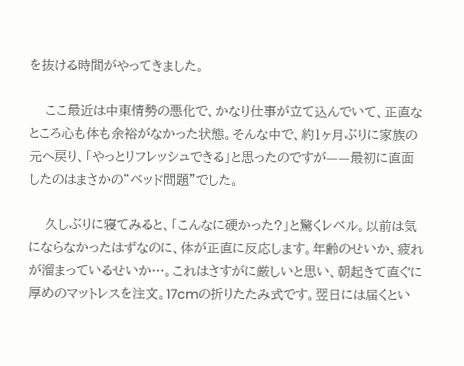を抜ける時間がやってきました。

    ここ最近は中東情勢の悪化で、かなり仕事が立て込んでいて、正直なところ心も体も余裕がなかった状態。そんな中で、約1ヶ月ぶりに家族の元へ戻り、「やっとリフレッシュできる」と思ったのですが——最初に直面したのはまさかの“ベッド問題”でした。

    久しぶりに寝てみると、「こんなに硬かった?」と驚くレベル。以前は気にならなかったはずなのに、体が正直に反応します。年齢のせいか、疲れが溜まっているせいか…。これはさすがに厳しいと思い、朝起きて直ぐに厚めのマットレスを注文。17cmの折りたたみ式です。翌日には届くとい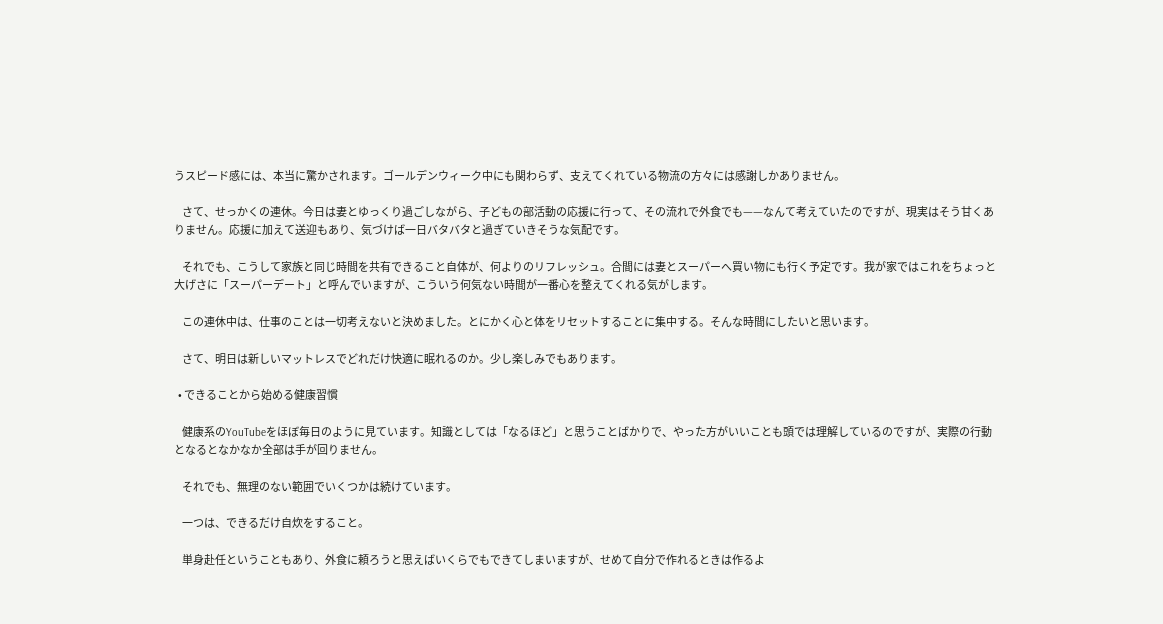うスピード感には、本当に驚かされます。ゴールデンウィーク中にも関わらず、支えてくれている物流の方々には感謝しかありません。

    さて、せっかくの連休。今日は妻とゆっくり過ごしながら、子どもの部活動の応援に行って、その流れで外食でも——なんて考えていたのですが、現実はそう甘くありません。応援に加えて送迎もあり、気づけば一日バタバタと過ぎていきそうな気配です。

    それでも、こうして家族と同じ時間を共有できること自体が、何よりのリフレッシュ。合間には妻とスーパーへ買い物にも行く予定です。我が家ではこれをちょっと大げさに「スーパーデート」と呼んでいますが、こういう何気ない時間が一番心を整えてくれる気がします。

    この連休中は、仕事のことは一切考えないと決めました。とにかく心と体をリセットすることに集中する。そんな時間にしたいと思います。

    さて、明日は新しいマットレスでどれだけ快適に眠れるのか。少し楽しみでもあります。

  • できることから始める健康習慣

    健康系のYouTubeをほぼ毎日のように見ています。知識としては「なるほど」と思うことばかりで、やった方がいいことも頭では理解しているのですが、実際の行動となるとなかなか全部は手が回りません。

    それでも、無理のない範囲でいくつかは続けています。

    一つは、できるだけ自炊をすること。

    単身赴任ということもあり、外食に頼ろうと思えばいくらでもできてしまいますが、せめて自分で作れるときは作るよ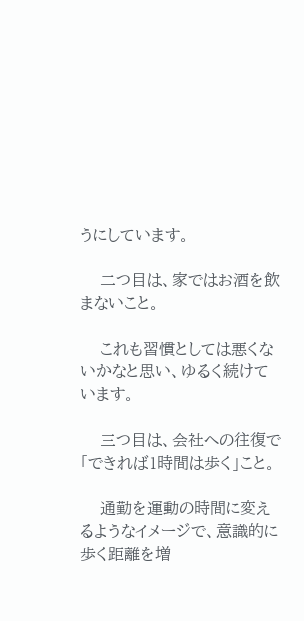うにしています。

    二つ目は、家ではお酒を飲まないこと。

    これも習慣としては悪くないかなと思い、ゆるく続けています。

    三つ目は、会社への往復で「できれば1時間は歩く」こと。

    通勤を運動の時間に変えるようなイメージで、意識的に歩く距離を増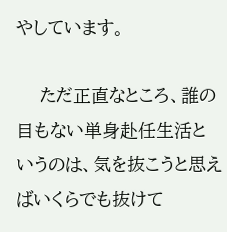やしています。

    ただ正直なところ、誰の目もない単身赴任生活というのは、気を抜こうと思えばいくらでも抜けて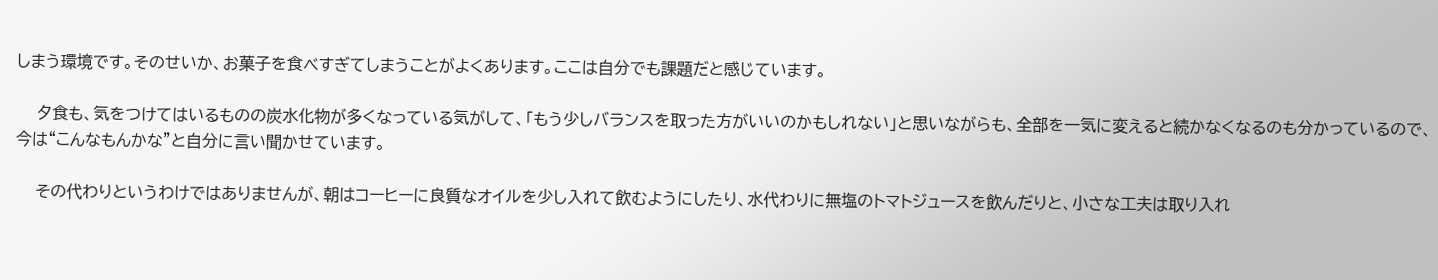しまう環境です。そのせいか、お菓子を食べすぎてしまうことがよくあります。ここは自分でも課題だと感じています。

    夕食も、気をつけてはいるものの炭水化物が多くなっている気がして、「もう少しバランスを取った方がいいのかもしれない」と思いながらも、全部を一気に変えると続かなくなるのも分かっているので、今は“こんなもんかな”と自分に言い聞かせています。

    その代わりというわけではありませんが、朝はコーヒーに良質なオイルを少し入れて飲むようにしたり、水代わりに無塩のトマトジュースを飲んだりと、小さな工夫は取り入れ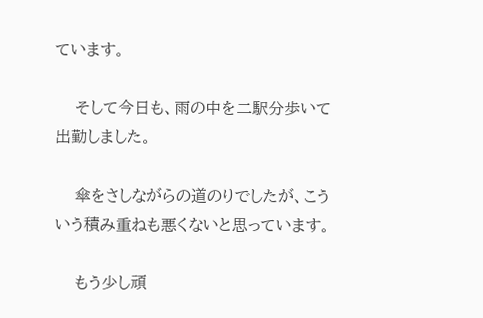ています。

    そして今日も、雨の中を二駅分歩いて出勤しました。

    傘をさしながらの道のりでしたが、こういう積み重ねも悪くないと思っています。

    もう少し頑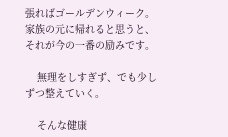張ればゴールデンウィーク。家族の元に帰れると思うと、それが今の一番の励みです。

    無理をしすぎず、でも少しずつ整えていく。

    そんな健康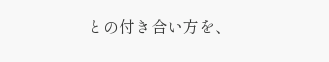との付き合い方を、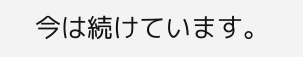今は続けています。